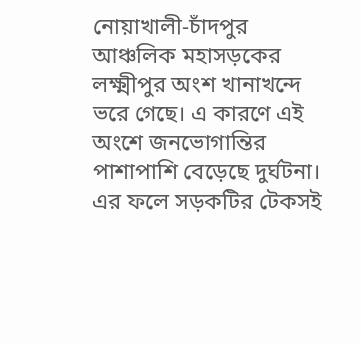নোয়াখালী-চাঁদপুর আঞ্চলিক মহাসড়কের লক্ষ্মীপুর অংশ খানাখন্দে ভরে গেছে। এ কারণে এই অংশে জনভোগান্তির পাশাপাশি বেড়েছে দুর্ঘটনা। এর ফলে সড়কটির টেকসই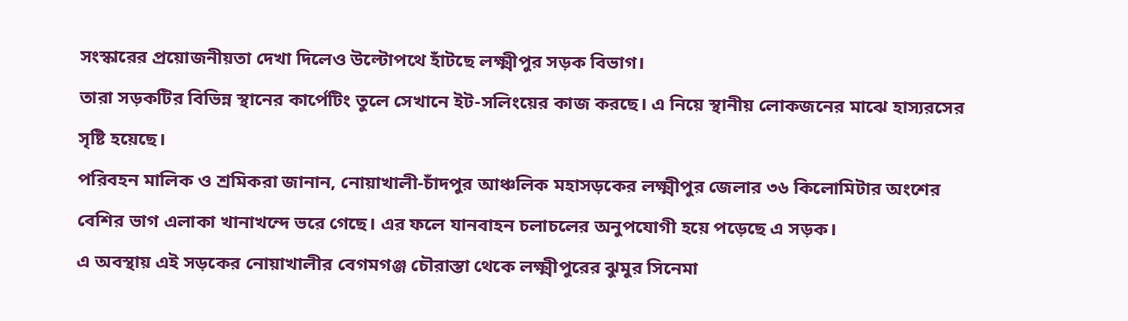সংস্কারের প্রয়োজনীয়তা দেখা দিলেও উল্টোপথে হাঁটছে লক্ষ্মীপুর সড়ক বিভাগ।
তারা সড়কটির বিভিন্ন স্থানের কার্পেটিং তুলে সেখানে ইট-সলিংয়ের কাজ করছে। এ নিয়ে স্থানীয় লোকজনের মাঝে হাস্যরসের সৃষ্টি হয়েছে।
পরিবহন মালিক ও শ্রমিকরা জানান, নোয়াখালী-চাঁদপুর আঞ্চলিক মহাসড়কের লক্ষ্মীপুর জেলার ৩৬ কিলোমিটার অংশের বেশির ভাগ এলাকা খানাখন্দে ভরে গেছে। এর ফলে যানবাহন চলাচলের অনুপযোগী হয়ে পড়েছে এ সড়ক।
এ অবস্থায় এই সড়কের নোয়াখালীর বেগমগঞ্জ চৌরাস্তা থেকে লক্ষ্মীপুরের ঝুমুর সিনেমা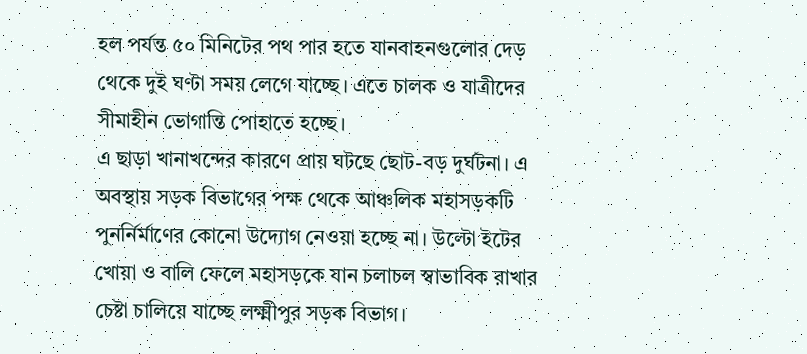হল পর্যন্ত ৫০ মিনিটের পথ পার হতে যানবাহনগুলোর দেড় থেকে দুই ঘণ্টা সময় লেগে যাচ্ছে। এতে চালক ও যাত্রীদের সীমাহীন ভোগান্তি পোহাতে হচ্ছে।
এ ছাড়া খানাখন্দের কারণে প্রায় ঘটছে ছোট-বড় দুর্ঘটনা। এ অবস্থায় সড়ক বিভাগের পক্ষ থেকে আঞ্চলিক মহাসড়কটি পুনর্নির্মাণের কোনো উদ্যোগ নেওয়া হচ্ছে না। উল্টো ইটের খোয়া ও বালি ফেলে মহাসড়কে যান চলাচল স্বাভাবিক রাখার চেষ্টা চালিয়ে যাচ্ছে লক্ষ্মীপুর সড়ক বিভাগ।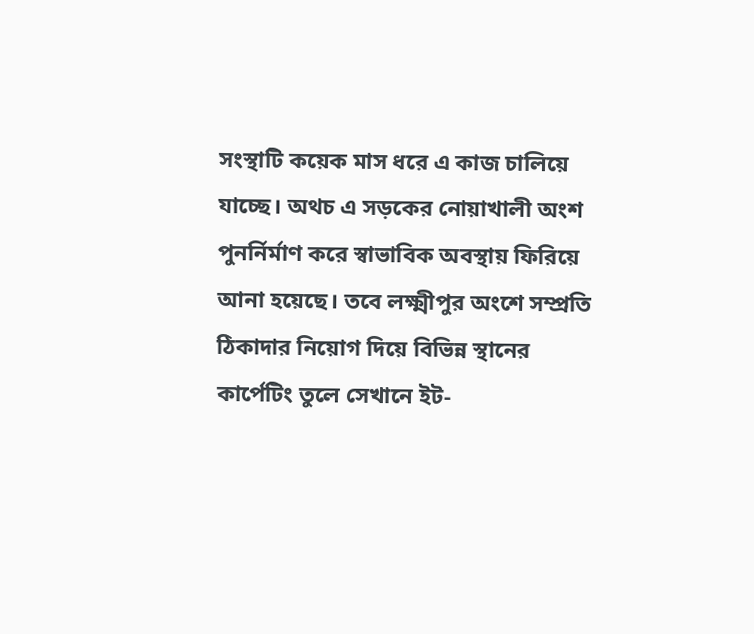সংস্থাটি কয়েক মাস ধরে এ কাজ চালিয়ে যাচ্ছে। অথচ এ সড়কের নোয়াখালী অংশ পুনর্নির্মাণ করে স্বাভাবিক অবস্থায় ফিরিয়ে আনা হয়েছে। তবে লক্ষ্মীপুর অংশে সম্প্রতি ঠিকাদার নিয়োগ দিয়ে বিভিন্ন স্থানের কার্পেটিং তুলে সেখানে ইট-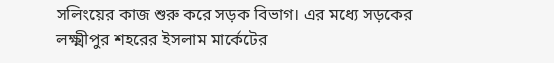সলিংয়ের কাজ শুরু করে সড়ক বিভাগ। এর মধ্যে সড়কের লক্ষ্মীপুর শহরের ইসলাম মার্কেটের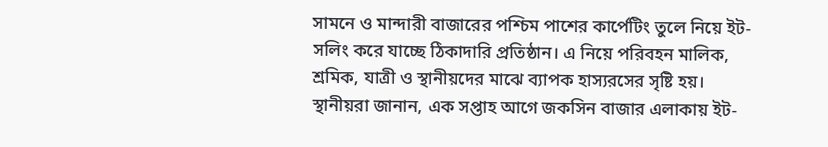সামনে ও মান্দারী বাজারের পশ্চিম পাশের কার্পেটিং তুলে নিয়ে ইট-সলিং করে যাচ্ছে ঠিকাদারি প্রতিষ্ঠান। এ নিয়ে পরিবহন মালিক, শ্রমিক, যাত্রী ও স্থানীয়দের মাঝে ব্যাপক হাস্যরসের সৃষ্টি হয়।
স্থানীয়রা জানান, এক সপ্তাহ আগে জকসিন বাজার এলাকায় ইট-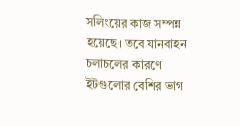সলিংয়ের কাজ সম্পন্ন হয়েছে। তবে যানবাহন চলাচলের কারণে ইটগুলোর বেশির ভাগ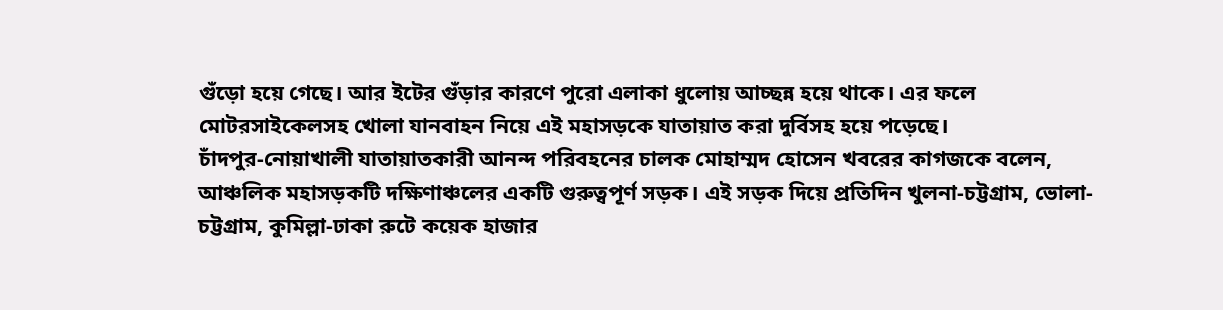গুঁড়ো হয়ে গেছে। আর ইটের গুঁড়ার কারণে পুরো এলাকা ধুলোয় আচ্ছন্ন হয়ে থাকে। এর ফলে মোটরসাইকেলসহ খোলা যানবাহন নিয়ে এই মহাসড়কে যাতায়াত করা দুর্বিসহ হয়ে পড়েছে।
চাঁদপুর-নোয়াখালী যাতায়াতকারী আনন্দ পরিবহনের চালক মোহাম্মদ হোসেন খবরের কাগজকে বলেন, আঞ্চলিক মহাসড়কটি দক্ষিণাঞ্চলের একটি গুরুত্বপূর্ণ সড়ক। এই সড়ক দিয়ে প্রতিদিন খুলনা-চট্টগ্রাম, ভোলা-চট্টগ্রাম, কুমিল্লা-ঢাকা রুটে কয়েক হাজার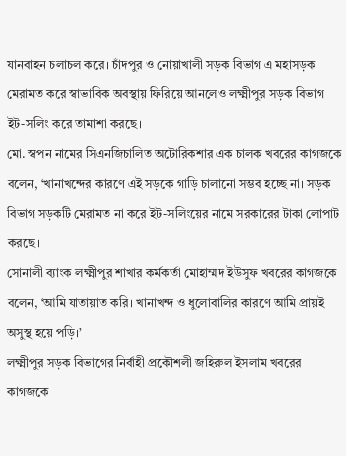যানবাহন চলাচল করে। চাঁদপুর ও নোয়াখালী সড়ক বিভাগ এ মহাসড়ক মেরামত করে স্বাভাবিক অবস্থায় ফিরিয়ে আনলেও লক্ষ্মীপুর সড়ক বিভাগ ইট-সলিং করে তামাশা করছে।
মো. স্বপন নামের সিএনজিচালিত অটোরিকশার এক চালক খবরের কাগজকে বলেন, ‘খানাখন্দের কারণে এই সড়কে গাড়ি চালানো সম্ভব হচ্ছে না। সড়ক বিভাগ সড়কটি মেরামত না করে ইট-সলিংয়ের নামে সরকারের টাকা লোপাট করছে।
সোনালী ব্যাংক লক্ষ্মীপুর শাখার কর্মকর্তা মোহাম্মদ ইউসুফ খবরের কাগজকে বলেন, ‘আমি যাতায়াত করি। খানাখন্দ ও ধুলোবালির কারণে আমি প্রায়ই অসুস্থ হয়ে পড়ি।’
লক্ষ্মীপুর সড়ক বিভাগের নির্বাহী প্রকৌশলী জহিরুল ইসলাম খবরের কাগজকে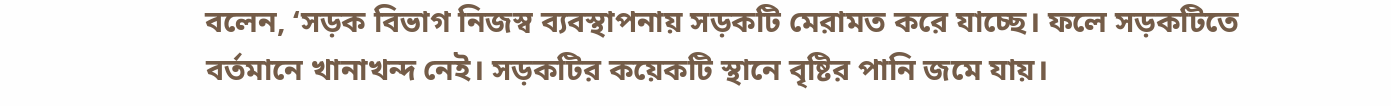বলেন, ‘সড়ক বিভাগ নিজস্ব ব্যবস্থাপনায় সড়কটি মেরামত করে যাচ্ছে। ফলে সড়কটিতে বর্তমানে খানাখন্দ নেই। সড়কটির কয়েকটি স্থানে বৃষ্টির পানি জমে যায়।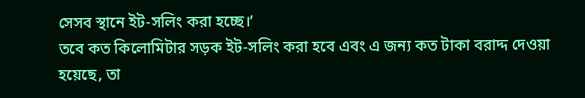সেসব স্থানে ইট-সলিং করা হচ্ছে।’
তবে কত কিলোমিটার সড়ক ইট-সলিং করা হবে এবং এ জন্য কত টাকা বরাদ্দ দেওয়া হয়েছে, তা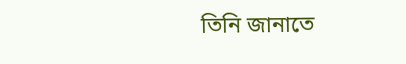তিনি জানাতে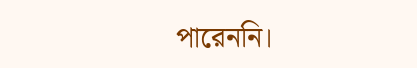পারেননি।